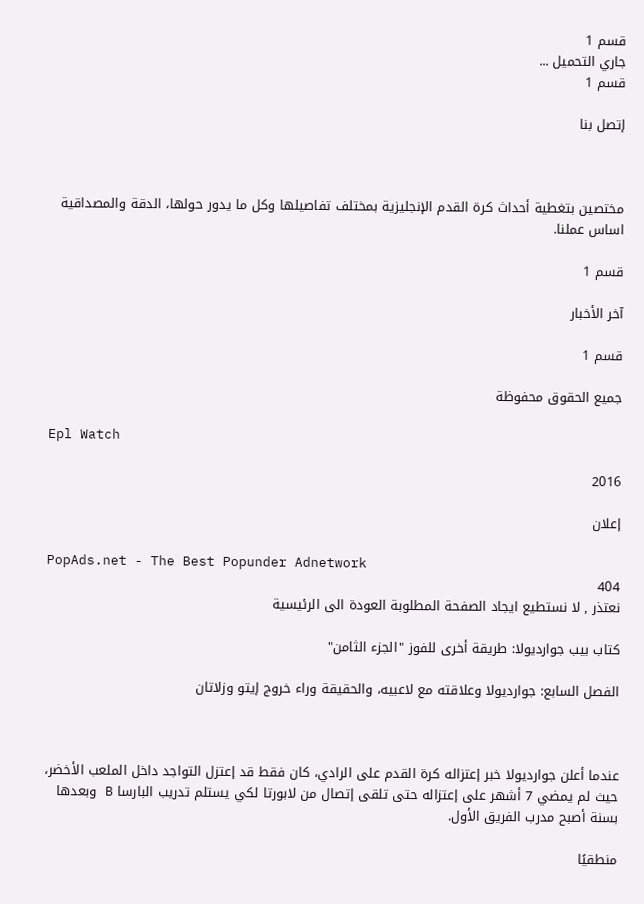قسم 1
جاري التحميل ...
قسم 1

إتصل بنا



مختصين بتغطية أحداث كرة القدم الإنجليزية بمختلف تفاصيلها وكل ما يدور حولها، الدقة والمصداقية اساس عملنا.

قسم 1

آخر الأخبار

قسم 1

جميع الحقوق محفوظة

Epl Watch

2016

إعلان

PopAds.net - The Best Popunder Adnetwork
404
نعتذر , لا نستطيع ايجاد الصفحة المطلوبة العودة الى الرئيسية

كتاب بيب جوارديولا: طريقة أخرى للفوز "الجزء الثامن"

الفصل السابع: جوارديولا وعلاقته مع لاعبيه، والحقيقة وراء خروج إيتو وزلاتان



عندما أعلن جوارديولا خبر إعتزاله كرة القدم على الرادي، كان فقط قد إعتزل التواجد داخل الملعب الأخضر، حيث لم يمضي 7 أشهر على إعتزاله حتى تلقى إتصال من لابورتا لكي يستلم تدريب البارسا B وبعدها بسنة أصبح مدرب الفريق الأول.

منطقيًا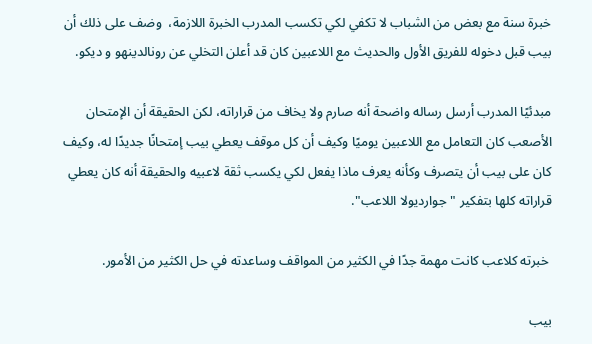خبرة سنة مع بعض من الشباب لا تكفي لكي تكسب المدرب الخبرة اللازمة،  وضف على ذلك أن بيب قبل دخوله للفريق الأول والحديث مع اللاعبين كان قد أعلن التخلي عن رونالدينهو و ديكو.

مبدئيًا المدرب أرسل رساله واضحة أنه صارم ولا يخاف من قراراته، لكن الحقيقة أن الإمتحان الأصعب كان التعامل مع اللاعبين يوميًا وكيف أن كل موقف يعطي بيب إمتحانًا جديدًا له، وكيف كان على بيب أن يتصرف وكأنه يعرف ماذا يفعل لكي يكسب ثقة لاعبيه والحقيقة أنه كان يعطي قراراته كلها بتفكير "جوارديولا اللاعب".

 خبرته كلاعب كانت مهمة جدًا في الكثير من المواقف وساعدته في حل الكثير من الأمور.

بيب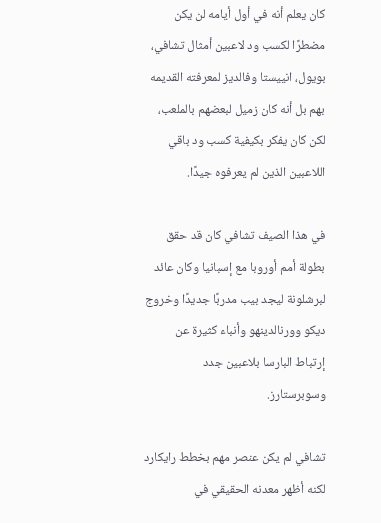كان يعلم أنه في أول أيامه لن يكن مضطرًا لكسب ود لاعبين أمثال تشافي، بويول، انييستا وفالديز لمعرفته القديمه بهم بل أنه كان زميل لبعضهم بالملعب، لكن كان يفكر بكيفية كسب ود باقي اللاعبين الذين لم يعرفوه جيدًا.

في هذا الصيف تشافي كان قد حقق بطولة أمم أوروبا مع إسبانيا وكان عائد لبرشلونة ليجد بيب مدربًا جديدًا وخروج ديكو وورنالدينهو وأنباء كثيرة عن إرتباط البارسا بلاعبين جدد وسوبرستارز.

تشافي لم يكن عنصر مهم بخطط رايكارد لكنه أظهر معدنه الحقيقي في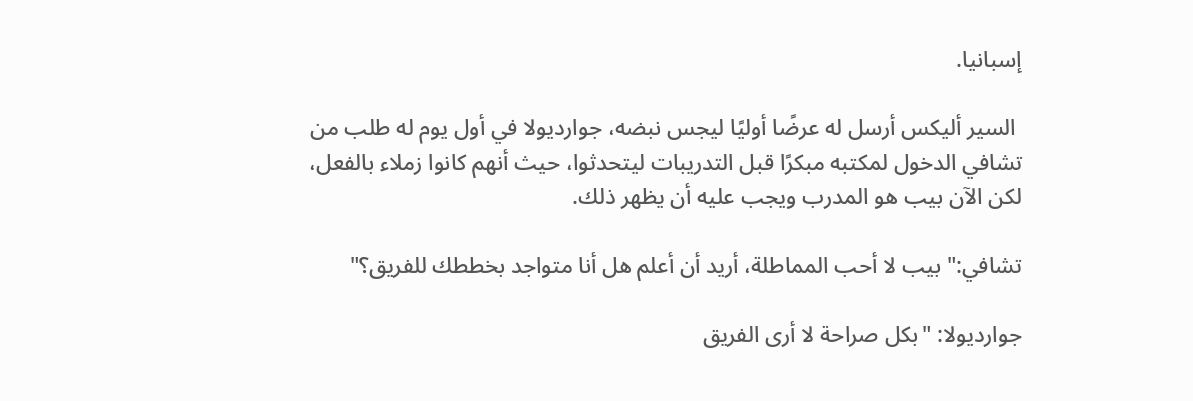إسبانيا.

 السير أليكس أرسل له عرضًا أوليًا ليجس نبضه، جوارديولا في أول يوم له طلب من تشافي الدخول لمكتبه مبكرًا قبل التدريبات ليتحدثوا، حيث أنهم كانوا زملاء بالفعل، لكن الآن بيب هو المدرب ويجب عليه أن يظهر ذلك.

تشافي:" بيب لا أحب المماطلة، أريد أن أعلم هل أنا متواجد بخططك للفريق؟"

جوارديولا: "بكل صراحة لا أرى الفريق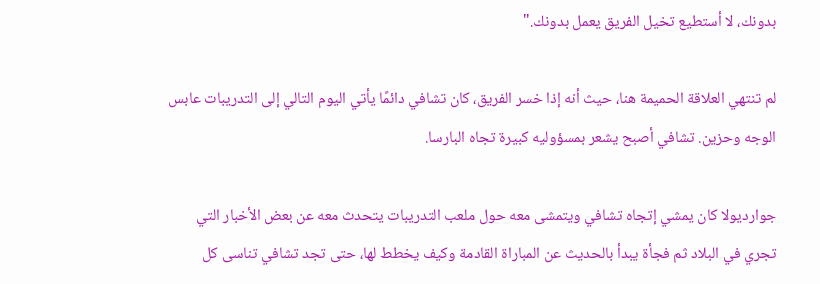بدونك، لا أستطيع تخيل الفريق يعمل بدونك."

لم تنتهي العلاقة الحميمة هنا، حيث أنه إذا خسر الفريق، كان تشافي دائمًا يأتي اليوم التالي إلى التدريبات عابس الوجه وحزين. تشافي أصبح يشعر بمسؤوليه كبيرة تجاه البارسا.

جوارديولا كان يمشي إتجاه تشافي ويتمشى معه حول ملعب التدريبات يتحدث معه عن بعض الأخبار التي تجري في البلاد ثم فجأة يبدأ بالحديث عن المباراة القادمة وكيف يخطط لها، حتى تجد تشافي تناسى كل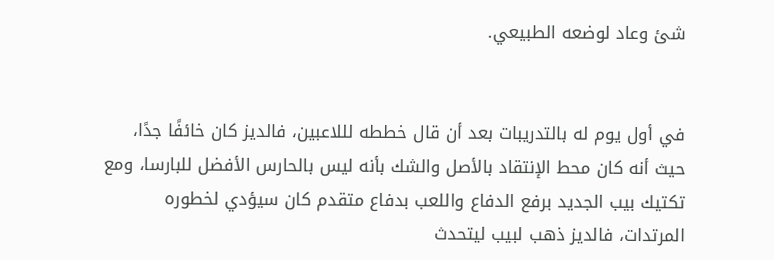شئ وعاد لوضعه الطبيعي.


في أول يوم له بالتدريبات بعد أن قال خططه لللاعبين، فالديز كان خائفًا جدًا، حيث أنه كان محط الإنتقاد بالأصل والشك بأنه ليس بالحارس الأفضل للبارسا، ومع تكتيك بيب الجديد برفع الدفاع واللعب بدفاع متقدم كان سيؤدي لخطوره المرتدات، فالديز ذهب لبيب ليتحدث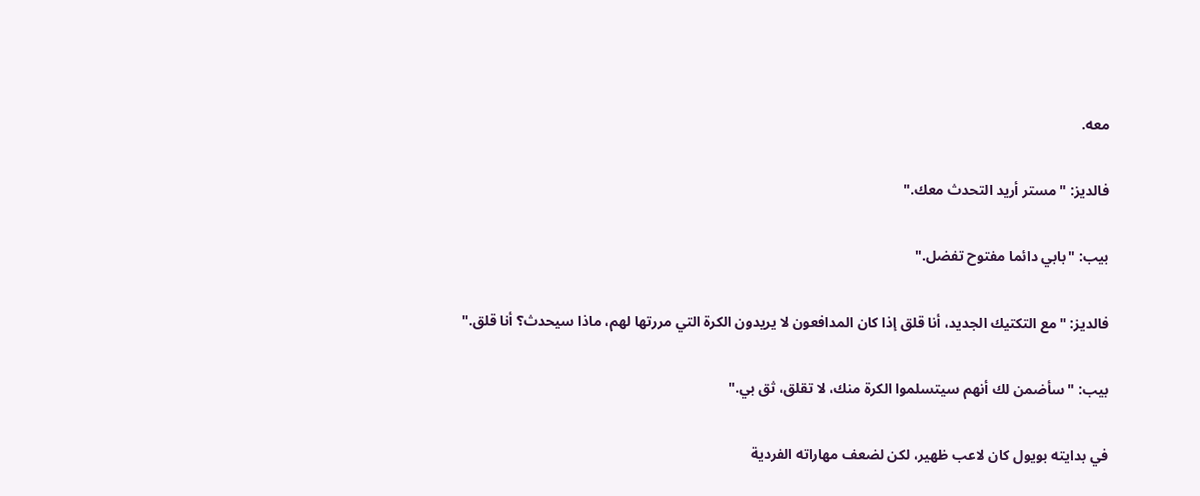معه.

فالديز: "مستر أريد التحدث معك."

بيب: "بابي دائما مفتوح تفضل."

فالديز: "مع التكتيك الجديد، أنا قلق إذا كان المدافعون لا يريدون الكرة التي مررتها لهم، ماذا سيحدث؟ أنا قلق."

بيب: "سأضمن لك أنهم سيتسلموا الكرة منك، لا تقلق، ثق بي."

في بدايته بويول كان لاعب ظهير، لكن لضعف مهاراته الفردية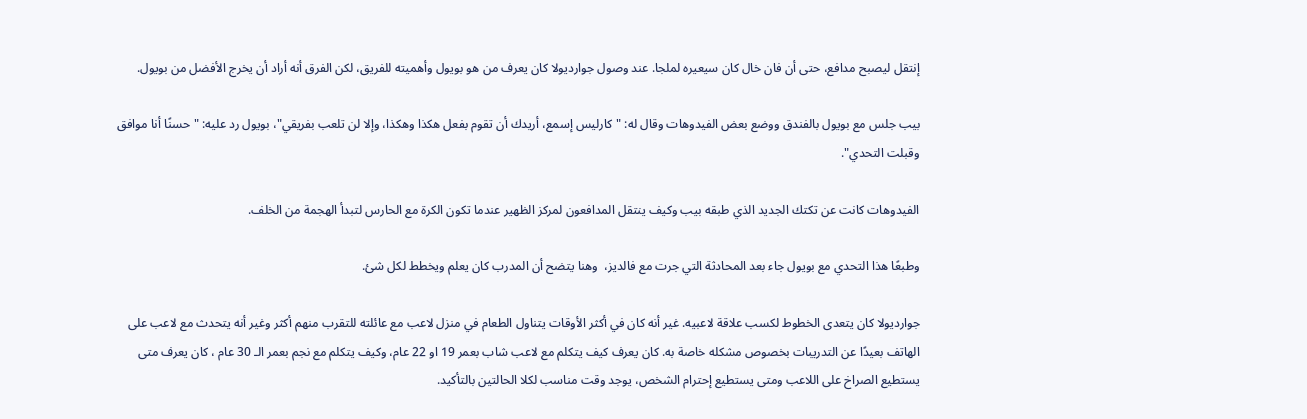إنتقل ليصبح مدافع، حتى أن فان خال كان سيعيره لملجا. عند وصول جوارديولا كان يعرف من هو بويول وأهميته للفريق، لكن الفرق أنه أراد أن يخرج الأفضل من بويول.

بيب جلس مع بويول بالفندق ووضع بعض الفيدوهات وقال له: "كارليس إسمع، أريدك أن تقوم بفعل هكذا وهكذا، وإلا لن تلعب بفريقي"، بويول رد عليه: "حسنًا أنا موافق وقبلت التحدي".

الفيدوهات كانت عن تكتك الجديد الذي طبقه بيب وكيف ينتقل المدافعون لمركز الظهير عندما تكون الكرة مع الحارس لتبدأ الهجمة من الخلف.

وطبعًا هذا التحدي مع بويول جاء بعد المحادثة التي جرت مع فالديز،  وهنا يتضح أن المدرب كان يعلم ويخطط لكل شئ.

جوارديولا كان يتعدى الخطوط لكسب علاقة لاعبيه. غير أنه كان في أكثر الأوقات يتناول الطعام في منزل لاعب مع عائلته للتقرب منهم أكثر وغير أنه يتحدث مع لاعب على الهاتف بعيدًا عن التدريبات بخصوص مشكله خاصة به. كان يعرف كيف يتكلم مع لاعب شاب بعمر 19 او 22 عام، وكيف يتكلم مع نجم بعمر الـ 30 عام ، كان يعرف متى يستطيع الصراخ على اللاعب ومتى يستطيع إحترام الشخص، يوجد وقت مناسب لكلا الحالتين بالتأكيد.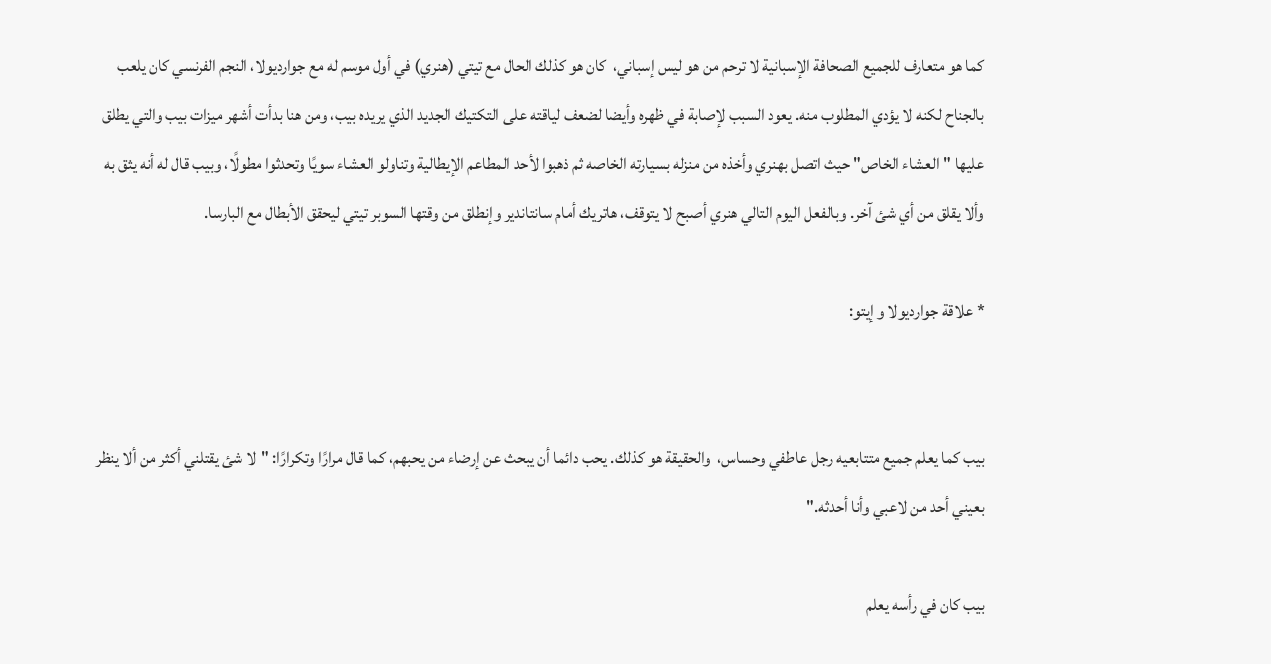كما هو متعارف للجميع الصحافة الإسبانية لا ترحم من هو ليس إسباني،  كان هو كذلك الحال مع تيتي (هنري) في أول موسم له مع جوارديولا، النجم الفرنسي كان يلعب بالجناح لكنه لا يؤدي المطلوب منه. يعود السبب لإصابة في ظهره وأيضا لضعف لياقته على التكتيك الجديد الذي يريده بيب، ومن هنا بدأت أشهر ميزات بيب والتي يطلق عليها "العشاء الخاص" حيث اتصل بهنري وأخذه من منزله بسيارته الخاصه ثم ذهبوا لأحد المطاعم الإيطالية وتناولو العشاء سويًا وتحدثوا مطولًا، وبيب قال له أنه يثق به وألا يقلق من أي شئ آخر. وبالفعل اليوم التالي هنري أصبح لا يتوقف، هاتريك أمام سانتاندير وإنطلق من وقتها السوبر تيتي ليحقق الأبطال مع البارسا.

* علاقة جوارديولا و إيتو:


بيب كما يعلم جميع متتابعيه رجل عاطفي وحساس،  والحقيقة هو كذلك. يحب دائما أن يبحث عن إرضاء من يحبهم، كما قال مرارًا وتكرارًا: "لا شئ يقتلني أكثر من ألا ينظر بعيني أحد من لاعبي وأنا أحدثه."

بيب كان في رأسه يعلم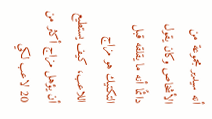أنه سيدير مجموعة من الأشخاص وكان يقول دائمًا أنه ما يقلقه قبل التكتيك هو مزاج اللاعب، كيف يستطيع أن يؤهل مزاج أكثر من 20 لاعب لكي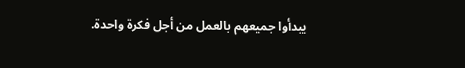يبدأوا جميعهم بالعمل من أجل فكرة واحدة.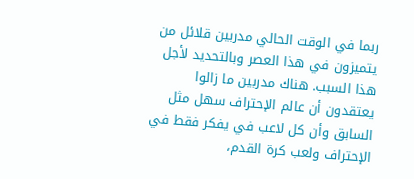ربما في الوقت الحالي مدربين قلائل من يتميزون في هذا العصر وبالتحديد لأجل هذا السبب. هناك مدربين ما زالوا يعتقدون أن عالم الإحتراف سهل مثل السابق وأن كل لاعب في يفكر فقط في الإحتراف ولعب كرة القدم،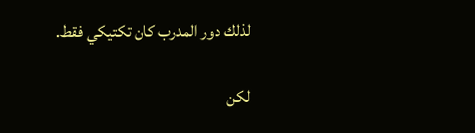لذلك دور المدرب كان تكتيكي فقط.

لكن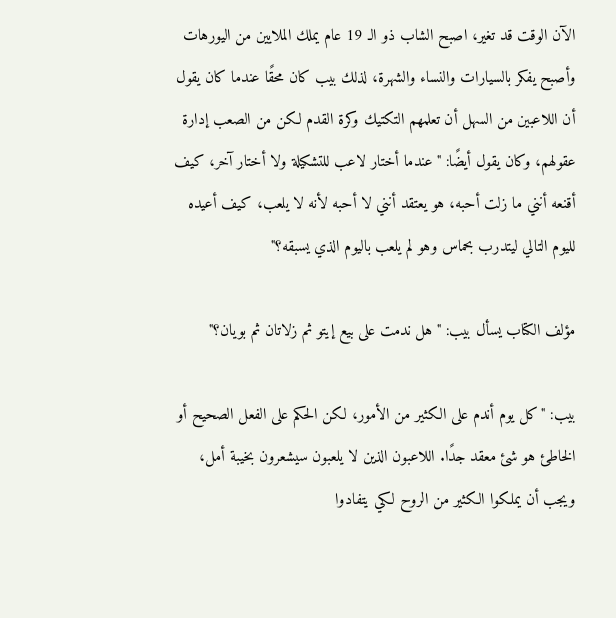الآن الوقت قد تغير، اصبح الشاب ذو الـ 19 عام يملك الملايين من اليورهات وأصبح يفكر بالسيارات والنساء والشهرة، لذلك بيب كان محقًا عندما كان يقول أن اللاعبين من السهل أن تعلمهم التكتيك وكرة القدم لكن من الصعب إدارة عقولهم، وكان يقول أيضًا: "عندما أختار لاعب للتشكيلة ولا أختار آخر، كيف أقنعه أنني ما زلت أحبه، هو يعتقد أنني لا أحبه لأنه لا يلعب، كيف أعيده لليوم التالي ليتدرب بحماس وهو لم يلعب باليوم الذي يسبقه؟"

مؤلف الكتاب يسأل بيب: "هل ندمت على بيع إيتو ثم زلاتان ثم بويان؟"

بيب: "كل يوم أندم على الكثير من الأمور، لكن الحكم على الفعل الصحيح أو الخاطئ هو شئ معقد جدًا. اللاعبون الذين لا يلعبون سيشعرون بخيبة أمل، ويجب أن يملكوا الكثير من الروح لكي يتفادوا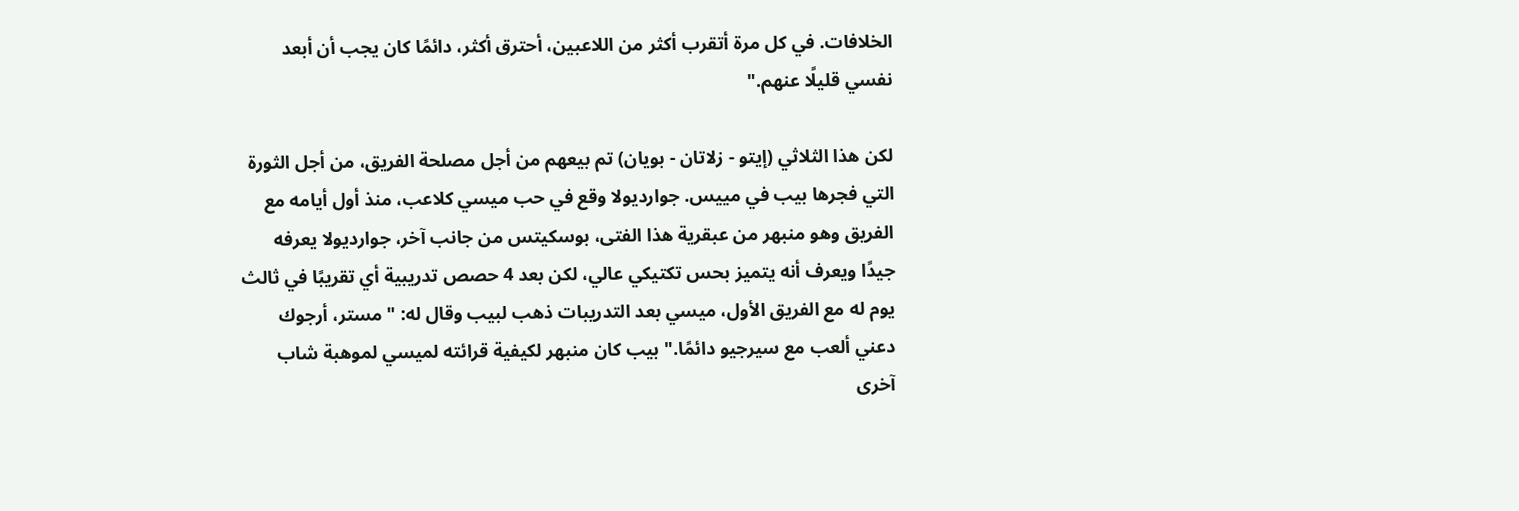الخلافات. في كل مرة أتقرب أكثر من اللاعبين، أحترق أكثر، دائمًا كان يجب أن أبعد نفسي قليلًا عنهم."

لكن هذا الثلاثي (إيتو - زلاتان - بويان) تم بيعهم من أجل مصلحة الفريق، من أجل الثورة التي فجرها بيب في مييس. جوارديولا وقع في حب ميسي كلاعب، منذ أول أيامه مع الفريق وهو منبهر من عبقرية هذا الفتى، بوسكيتس من جانب آخر، جوارديولا يعرفه جيدًا ويعرف أنه يتميز بحس تكتيكي عالي، لكن بعد 4 حصص تدريبية أي تقريبًا في ثالث يوم له مع الفريق الأول، ميسي بعد التدريبات ذهب لبيب وقال له: "مستر، أرجوك دعني ألعب مع سيرجيو دائمًا." بيب كان منبهر لكيفية قرائته لميسي لموهبة شاب آخرى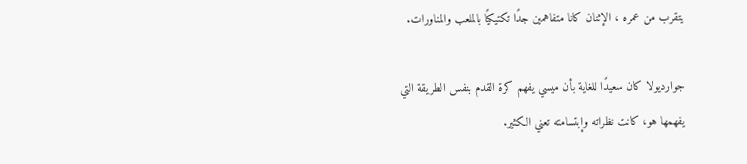يتقرب من عمره ، الإثنان كانا متفاهمين جدًا تكتيكيًا بالملعب والمناورات.

جوارديولا كان سعيدًا للغاية بأن ميسي يفهم كرة القدم بنفس الطريقة التي يفهمها هو، كانت نظراته وإبتسامته تعني الكثير.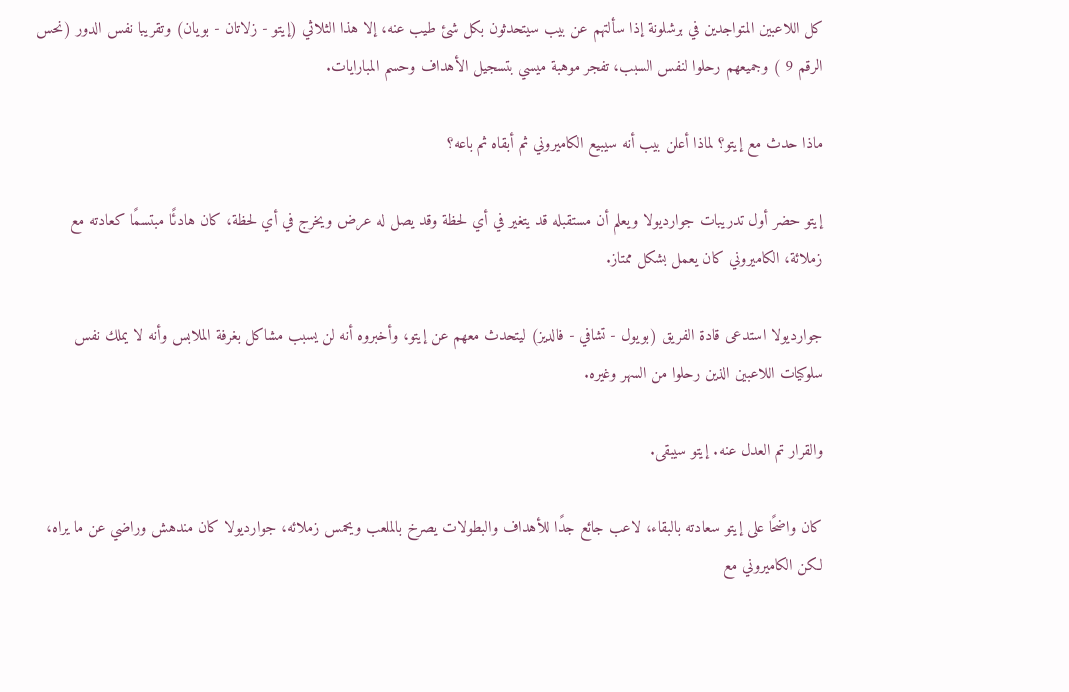كل اللاعبين المتواجدين في برشلونة إذا سألتهم عن بيب سيتحدثون بكل شئ طيب عنه، إلا هذا الثلاثي (إيتو - زلاتان - بويان) وتقريبا نفس الدور (نحس الرقم 9 ) وجميعهم رحلوا لنفس السبب، تفجر موهبة ميسي بتسجيل الأهداف وحسم المبارايات.

ماذا حدث مع إيتو؟ لماذا أعلن بيب أنه سيبيع الكاميروني ثم أبقاه ثم باعه؟

إيتو حضر أول تدريبات جوارديولا ويعلم أن مستقبله قد يتغير في أي لحظة وقد يصل له عرض ويخرج في أي لحظة، كان هادئًا مبتسمًا كعادته مع زملائة، الكاميروني كان يعمل بشكل ممتاز.

جوارديولا استدعى قادة الفريق (بويول - تشافي - فالديز) ليتحدث معهم عن إيتو، وأخبروه أنه لن يسبب مشاكل بغرفة الملابس وأنه لا يملك نفس سلوكيات اللاعبين الذين رحلوا من السهر وغيره.

والقرار تم العدل عنه. إيتو سيبقى.

كان واضحًا على إيتو سعادته بالبقاء، لاعب جائع جدًا للأهداف والبطولات يصرخ بالملعب ويحمس زملائه، جوارديولا كان مندهش وراضي عن ما يراه، لكن الكاميروني مع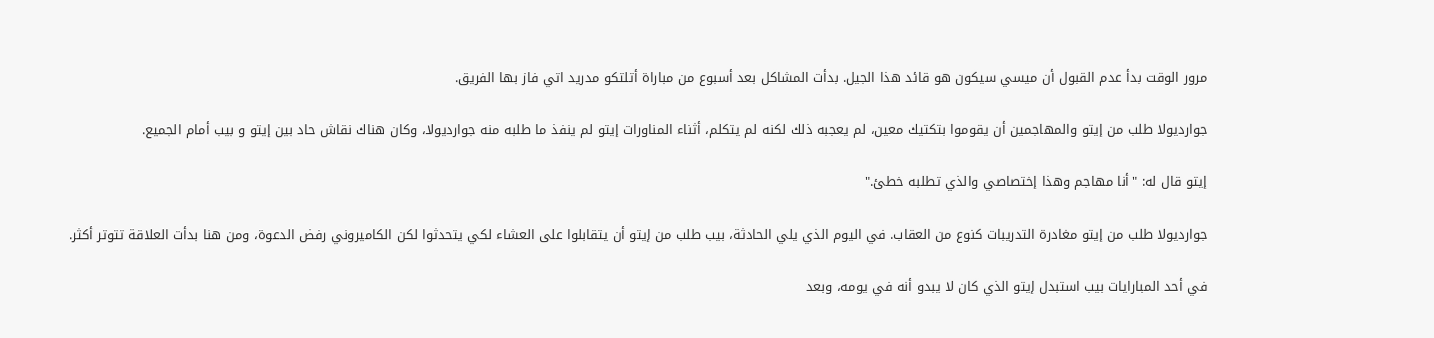مرور الوقت بدأ عدم القبول أن ميسي سيكون هو قائد هذا الجيل. بدأت المشاكل بعد أسبوع من مباراة أتلتكو مدريد اتي فاز بها الفريق.

جوارديولا طلب من إيتو والمهاجمين أن يقوموا بتكتيك معين، لم يعجبه ذلك لكنه لم يتكلم، أثناء المناورات إيتو لم ينفذ ما طلبه منه جوارديولا، وكان هناك نقاش حاد بين إيتو و بيب أمام الجميع.

إيتو قال له: "أنا مهاجم وهذا إختصاصي والذي تطلبه خطئ."

جوارديولا طلب من إيتو مغادرة التدريبات كنوع من العقاب. في اليوم الذي يلي الحادثة، بيب طلب من إيتو أن يتقابلوا على العشاء لكي يتحدثوا لكن الكاميروني رفض الدعوة، ومن هنا بدأت العلاقة تتوتر أكثر.

في أحد المبارايات بيب استبدل إيتو الذي كان لا يبدو أنه في يومه، وبعد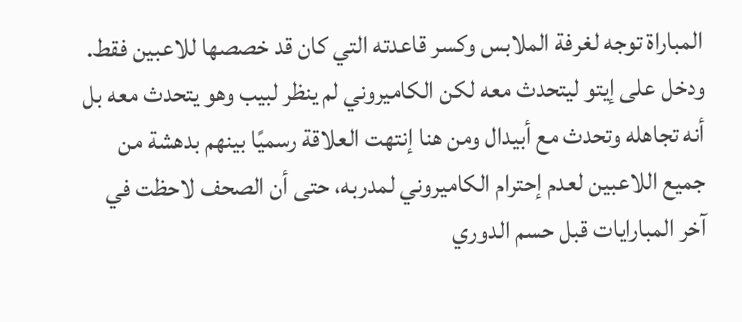المباراة توجه لغرفة الملابس وكسر قاعدته التي كان قد خصصها للاعبين فقط. ودخل على إيتو ليتحدث معه لكن الكاميروني لم ينظر لبيب وهو يتحدث معه بل أنه تجاهله وتحدث مع أبيدال ومن هنا إنتهت العلاقة رسميًا بينهم بدهشة من جميع اللاعبين لعدم إحترام الكاميروني لمدربه، حتى أن الصحف لاحظت في آخر المبارايات قبل حسم الدوري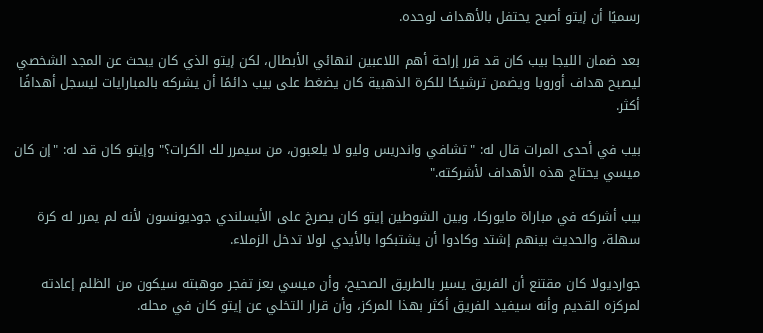رسميًا أن إيتو أصبح يحتفل بالأهداف لوحده.

بعد ضمان الليجا بيب كان قد قرر إراحة أهم اللاعبين لنهائي الأبطال، لكن إيتو الذي كان يبحث عن المجد الشخصي ليصبح هداف أوروبا ويضمن ترشيحًا للكرة الذهبية كان يضغط على بيب دائمًا أن يشركه بالمبارايات ليسجل أهدافًا أكثر.

بيب في أحدى المرات قال له: "تشافي واندريس وليو لا يلعبون، من سيمرر لك الكرات؟" وإيتو كان قد له: "إن كان ميسي يحتاج هذه الأهداف لأشركته."

بيب أشركه في مباراة مايوركا، وبين الشوطين إيتو كان يصرخ على الأيسلندي جوديونسون لأنه لم يمرر له كرة سهلة، والحديث بينهم إشتد وكادوا أن يشتبكوا بالأيدي لولا تدخل الزملاء.

جوارديولا كان مقتنع أن الفريق يسير بالطريق الصحيح، وأن ميسي بعز تفجر موهبته سيكون من الظلم إعادته لمركزه القديم وأنه سيفيد الفريق أكثر بهذا المركز، وأن قرار التخلي عن إيتو كان في محله.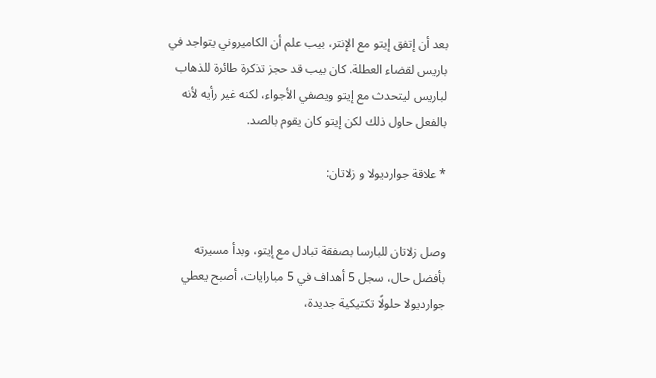بعد أن إتفق إيتو مع الإنتر، بيب علم أن الكاميروني يتواجد في باريس لقضاء العطلة. كان بيب قد حجز تذكرة طائرة للذهاب لباريس ليتحدث مع إيتو ويصفي الأجواء، لكنه غير رأيه لأنه بالفعل حاول ذلك لكن إيتو كان يقوم بالصد.

* علاقة جوارديولا و زلاتان:


وصل زلاتان للبارسا بصفقة تبادل مع إيتو، وبدأ مسيرته بأفضل حال، سجل 5 أهداف في 5 مبارايات، أصبح يعطي جوارديولا حلولًا تكتيكية جديدة،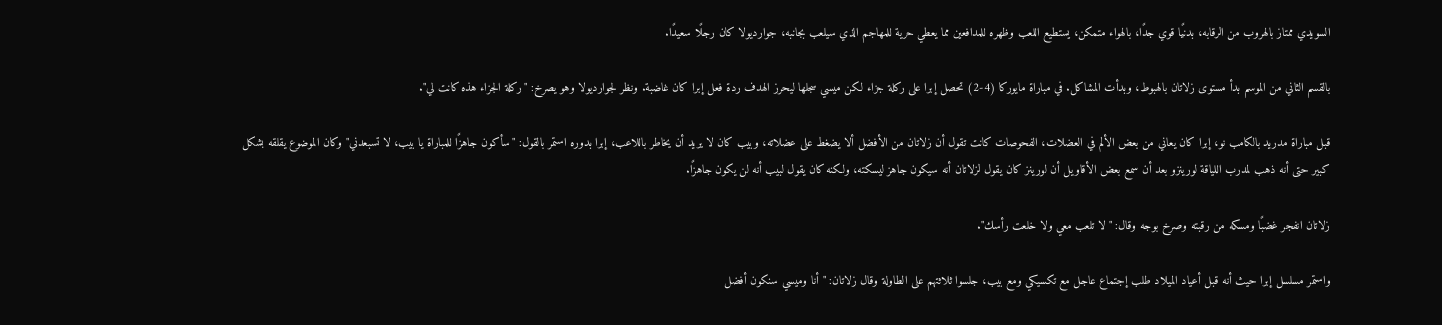السويدي ممتاز بالهروب من الرقابه، بدنيًا قوي جدًا، بالهواء متمكن، يستطيع اللعب وظهره للمدافعين مما يعطي حرية للمهاجم الذي سيلعب بجانبه، جوارديولا كان رجلًا سعيدًا.

بالقسم الثاني من الموسم بدأ مستوى زلاتان بالهبوط، وبدأت المشاكل. في مباراة مايوركا (4-2) تحصل إبرا على ركلة جزاء لكن ميسي سجلها ليحرز الهدف ردة فعل إبرا كان غاضبة. ونظر لجوارديولا وهو يصرخ: "ركلة الجزاء هذه كانت لي".

قبل مباراة مدريد بالكامب نو، إبرا كان يعاني من بعض الألم في العضلات، الفحوصات كانت تقول أن زلاتان من الأفضل ألا يضغط على عضلاته، وبيب كان لا يريد أن يخاطر باللاعب، إبرا بدوره استمر بالقول: "سأكون جاهزًا للمباراة يا بيب، لا تسبعدني" وكان الموضوع يقلقه بشكل كبير حتى أنه ذهب لمدرب اللياقة لورينزو بعد أن سمع بعض الأقاويل أن لورينز كان يقول لزلاتان أنه سيكون جاهز ليسكته، ولكنه كان يقول لبيب أنه لن يكون جاهزًا.

زلاتان انفجر غضبًا ومسكه من رقبته وصرخ بوجه وقال: "لا تلعب معي ولا خلعت رأسك".

واستمر مسلسل إبرا حيث أنه قبل أعياد الميلاد طلب إجتماع عاجل مع تكسيكي ومع بيب، جلسوا ثلاثتهم على الطاولة وقال زلاتان: "أنا وميسي سنكون أفضل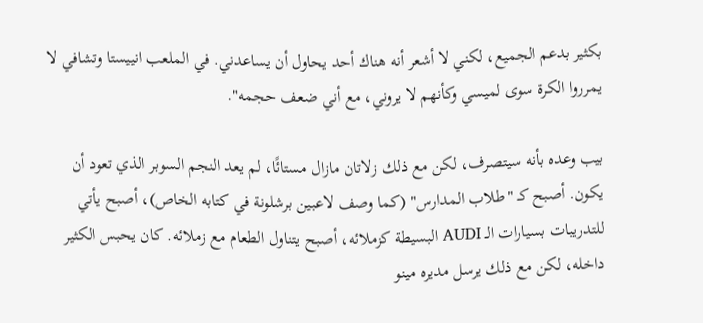بكثير بدعم الجميع، لكني لا أشعر أنه هناك أحد يحاول أن يساعدني. في الملعب انييستا وتشافي لا يمرروا الكرة سوى لميسي وكأنهم لا يروني، مع أني ضعف حجمه".

بيب وعده بأنه سيتصرف، لكن مع ذلك زلاتان مازال مستائًا، لم يعد النجم السوبر الذي تعود أن يكون. أصبح كـ "طلاب المدارس" (كما وصف لاعبين برشلونة في كتابه الخاص)، أصبح يأتي للتدريبات بسيارات الـ AUDI البسيطة كزملائه، أصبح يتناول الطعام مع زملائه. كان يحبس الكثير داخله، لكن مع ذلك يرسل مديره مينو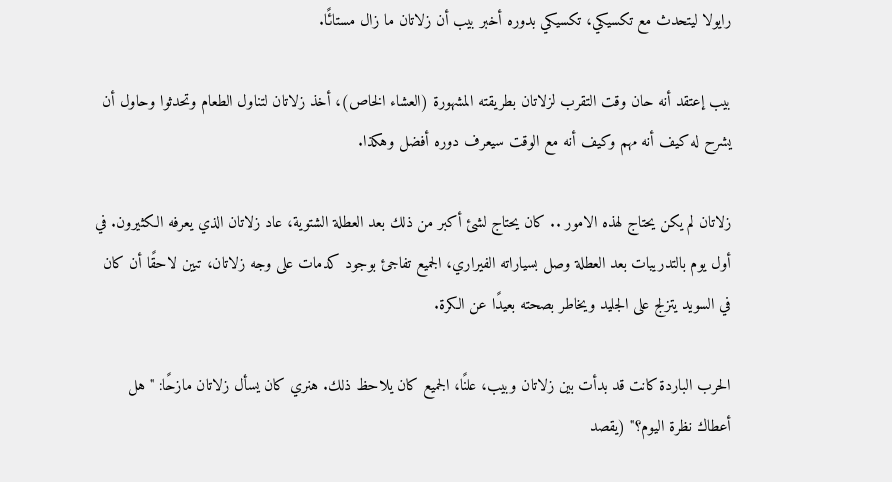رايولا ليتحدث مع تكسيكي، تكسيكي بدوره أخبر بيب أن زلاتان ما زال مستائًا.

بيب إعتقد أنه حان وقت التقرب لزلاتان بطريقته المشهورة (العشاء الخاص)، أخذ زلاتان لتناول الطعام وتحدثوا وحاول أن يشرح له كيف أنه مهم وكيف أنه مع الوقت سيعرف دوره أفضل وهكذا.

زلاتان لم يكن يحتاج لهذه الامور .. كان يحتاج لشئ أكبر من ذلك بعد العطلة الشتوية، عاد زلاتان الذي يعرفه الكثيرون. في أول يوم بالتدريبات بعد العطلة وصل بسياراته الفيراري، الجميع تفاجئ بوجود كدمات على وجه زلاتان، تبين لاحقًا أن كان في السويد يتزلج على الجليد ويخاطر بصحته بعيدًا عن الكرة.

الحرب الباردة كانت قد بدأت بين زلاتان وبيب، علنًا، الجميع كان يلاحظ ذلك. هنري كان يسأل زلاتان مازحًا: "هل أعطاك نظرة اليوم؟" (يقصد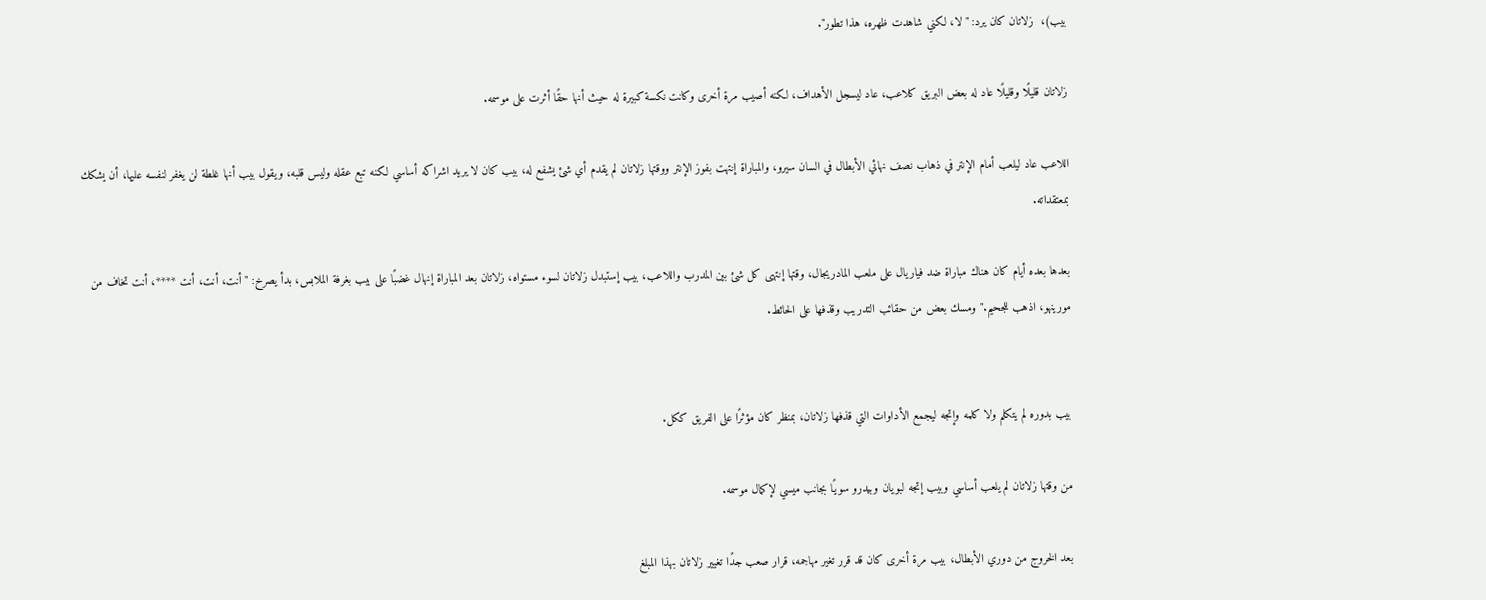بيب)،  زلاتان كان يرد: "لا، لكني شاهدت ظهره، هذا تطور".

زلاتان قليلًا وقليلًا عاد له بعض البريق كلاعب، عاد ليسجل الأهداف، لكنه أصيب مرة أخرى وكانت نكسة كبيرة له حيث أنها حقًا أثرت على موسمه.

اللاعب عاد ليلعب أمام الإنتر في ذهاب نصف نهائي الأبطال في السان سيرو، والمباراة إنتهت بفوز الإنتر ووقتها زلاتان لم يقدم أي شئ يشفع له، بيب كان لا يريد اشراكه أساسي لكنه تبع عقله وليس قلبه، ويقول بيب أنها غلطة لن يغفر لنفسه عليها، أن يشكك بمعتقداته.

بعدها بعده أيام كان هناك مباراة ضد فياريال على ملعب المادريجال، وقتها إنتهى كل شئ بين المدرب واللاعب، بيب إستبدل زلاتان لسوء مستواه، زلاتان بعد المباراة إنهال غضبًا على بيب بغرفة الملابس، بدأ يصرخ: " أنت، أنت، أنت ****، أنت تخاف من مورينهو، اذهب للجحيم." ومسك بعض من حقائب التدريب وقذفها على الحائط.


بيب بدوره لم يتكلم ولا كلمه وإتجه ليجمع الأداوات التي قذفها زلاتان، بمنظر كان مؤثرًا على الفريق ككل.

من وقتها زلاتان لم يلعب أساسي وبيب إتجه لبويان وبيدرو سويًا بجانب ميسي لإكمال موسمه.

بعد الخروج من دوري الأبطال، بيب مرة أخرى كان قد قرر تغير مهاجمه، قرار صعب جدًا تغيير زلاتان بهذا المبلغ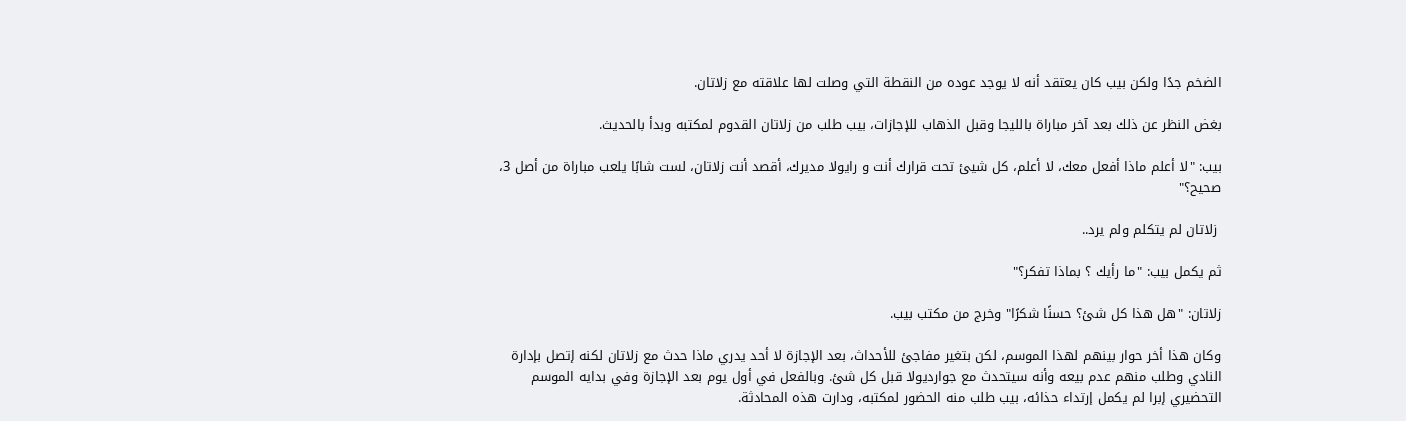الضخم جدًا ولكن بيب كان يعتقد أنه لا يوجد عوده من النقطة التي وصلت لها علاقته مع زلاتان.

بغض النظر عن ذلك بعد آخر مباراة بالليجا وقبل الذهاب للإجازات، بيب طلب من زلاتان القدوم لمكتبه وبدأ بالحديث.

بيب: "لا أعلم ماذا أفعل معك، لا أعلم، كل شيئ تحت قرارك أنت و رايولا مديرك، أقصد أنت زلاتان، لست شابًا يلعب مباراة من أصل 3، صحيح؟"

 زلاتان لم يتكلم ولم يرد..

ثم يكمل بيب: "ما رأيك ؟ بماذا تفكر؟"

زلاتان: "هل هذا كل شئ؟ حسنًا شكرًا" وخرج من مكتب بيب.

وكان هذا أخر حوار بينهم لهذا الموسم، لكن بتغير مفاجئ للأحداث، بعد الإجازة لا أحد يدري ماذا حدث مع زلاتان لكنه إتصل بإدارة النادي وطلب منهم عدم بيعه وأنه سيتحدث مع جوارديولا قبل كل شئ. وبالفعل في أول يوم بعد الإجازة وفي بدايه الموسم التحضيري إبرا لم يكمل إرتداء حذائه، بيب طلب منه الحضور لمكتبه، ودارت هذه المحادثة.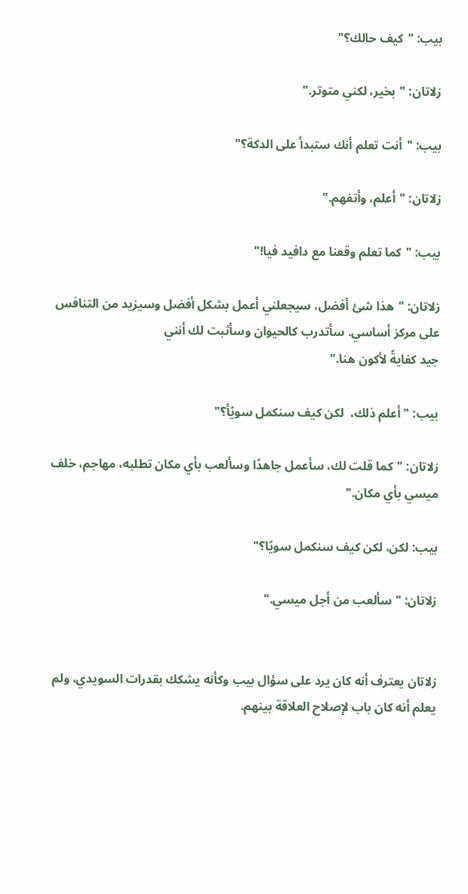بيب: "كيف حالك؟"

زلاتان: "بخير، لكني متوتر."

بيب: "أنت تعلم أنك ستبدأ على الدكة؟"

زلاتان: "أعلم، وأتفهم."

بيب: "كما تعلم وقعنا مع دافيد فيا!"

زلاتان: "هذا شئ أفضل، سيجعلني أعمل بشكل أفضل وسيزيد من التنافس على مركز أساسي. سأتدرب كالحيوان وسأثبت لك أنني
جيد كفايةً لأكون هنا."

بيب: "أعلم ذلك،  لكن كيف سنكمل سويًأ؟"

زلاتان: "كما قلت لك، سأعمل جاهدًا وسألعب بأي مكان تطلبه، مهاجم، خلف ميسي بأي مكان."

بيب: لكن، لكن كيف سنكمل سويًا؟"

زلاتان: "سألعب من أجل ميسي."


زلاتان يعترف أنه كان يرد على سؤال بيب وكأنه يشكك بقدرات السويدي، ولم يعلم أنه كان باب لإصلاح العلاقة بينهم.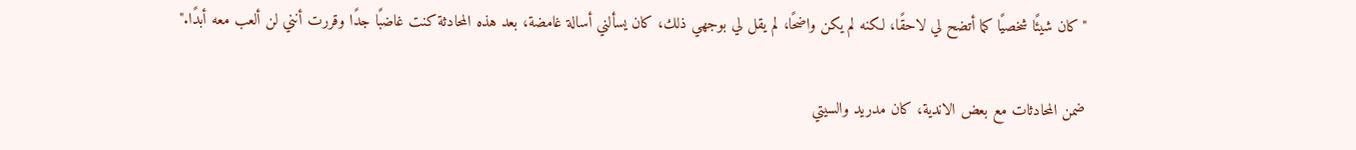"كان شيئًا شخصيًا كما أتضح لي لاحقًا، لكنه لم يكن واضحًا، لم يقل لي بوجهي ذلك، كان يسألني أسالة غامضة، بعد هذه المحادثة كنت غاضبًا جدًا وقررت أنني لن ألعب معه أبدًا."

ضمن المحادثات مع بعض الاندية، كان مدريد والسيتي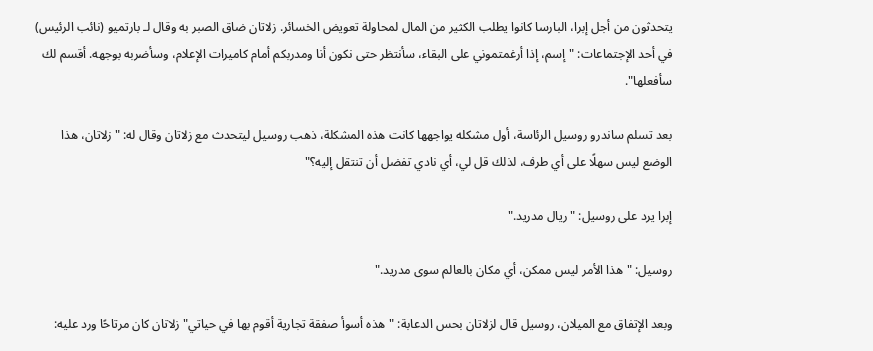يتحدثون من أجل إبرا، البارسا كانوا يطلب الكثير من المال لمحاولة تعويض الخسائر. زلاتان ضاق الصبر به وقال لـ بارتميو (نائب الرئيس) في أحد الإجتماعات: "إسم، إذا أرغمتموني على البقاء، سأنتظر حتى نكون أنا ومدربكم أمام كاميرات الإعلام، وسأضربه بوجهه. أقسم لك سأفعلها".

بعد تسلم ساندرو روسيل الرئاسة، أول مشكله يواجهها كانت هذه المشكلة، ذهب روسيل ليتحدث مع زلاتان وقال له: "زلاتان، هذا الوضع ليس سهلًا على أي طرف، لذلك قل لي، أي نادي تفضل أن تنتقل إليه؟"

إبرا يرد على روسيل: " ریال مدريد."

روسيل: "هذا الأمر ليس ممكن، أي مكان بالعالم سوى مدريد."

وبعد الإتفاق مع الميلان، روسيل قال لزلاتان بحس الدعابة: "هذه أسوأ صفقة تجارية أقوم بها في حياتي" زلاتان كان مرتاحًا ورد عليه: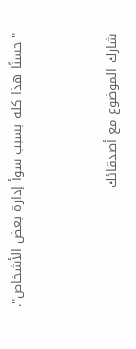"حسنًا هذا كله بسبب سوأ إدارة بعض الأشخاص".


شارك الموضوع مع أصدقائك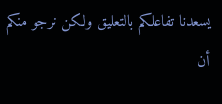يسعدنا تفاعلكم بالتعليق ولكن نرجو منكم أن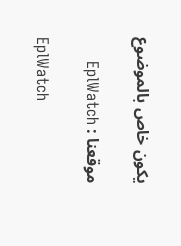يكون خاص بالموضوع

موقعنا : EplWatch

EplWatch